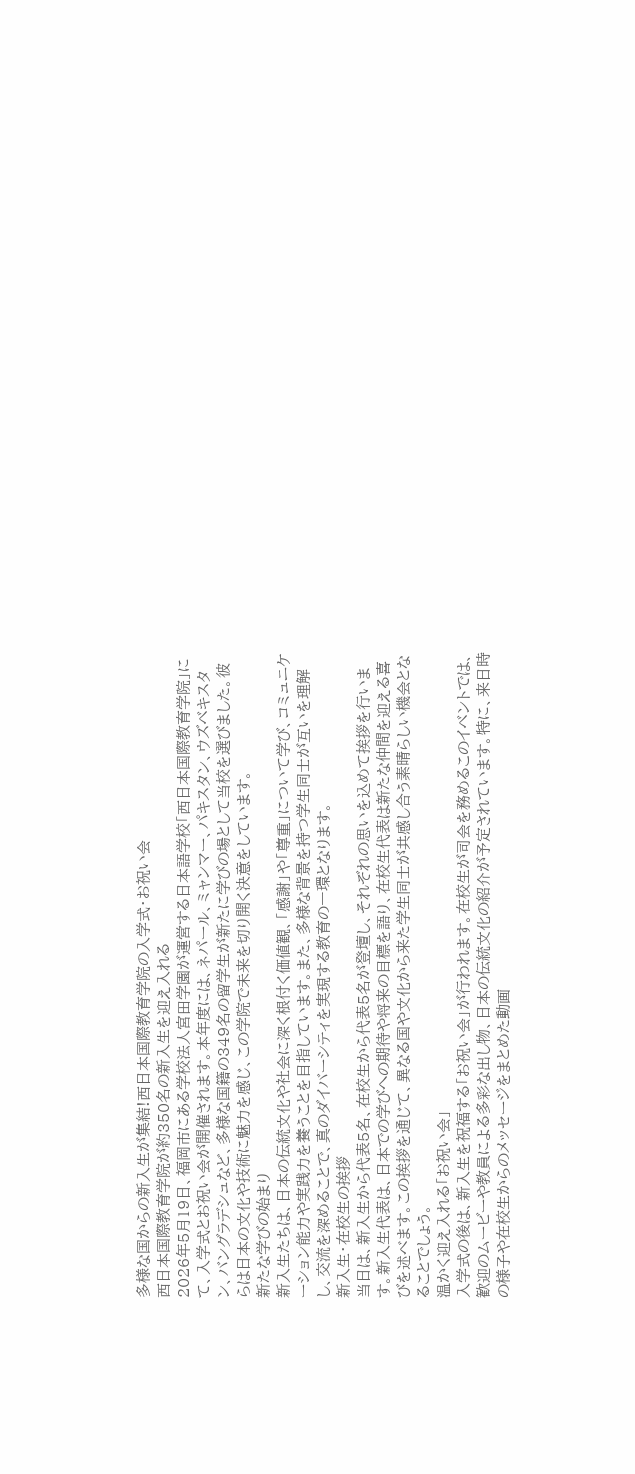多様な国からの新入生が集結!西日本国際教育学院の入学式・お祝い会
西日本国際教育学院が約350名の新入生を迎え入れる
2026年5月19日、福岡市にある学校法人宮田学園が運営する日本語学校「西日本国際教育学院」にて、入学式とお祝い会が開催されます。本年度には、ネパール、ミャンマー、パキスタン、ウズベキスタン、バングラデシュなど、多様な国籍の349名の留学生が新たに学びの場として当校を選びました。彼らは日本の文化や技術に魅力を感じ、この学院で未来を切り開く決意をしています。
新たな学びの始まり
新入生たちは、日本の伝統文化や社会に深く根付く価値観、「感謝」や「尊重」について学び、コミュニケーション能力や実践力を養うことを目指しています。また、多様な背景を持つ学生同士が互いを理解し、交流を深めることで、真のダイバーシティを実現する教育の一環となります。
新入生・在校生の挨拶
当日は、新入生から代表5名、在校生から代表5名が登壇し、それぞれの思いを込めて挨拶を行います。新入生代表は、日本での学びへの期待や将来の目標を語り、在校生代表は新たな仲間を迎える喜びを述べます。この挨拶を通じて、異なる国や文化から来た学生同士が共感し合う素晴らしい機会となることでしょう。
温かく迎え入れる「お祝い会」
入学式の後は、新入生を祝福する「お祝い会」が行われます。在校生が司会を務めるこのイベントでは、歓迎のムービーや教員による多彩な出し物、日本の伝統文化の紹介が予定されています。特に、来日時の様子や在校生からのメッセージをまとめた動画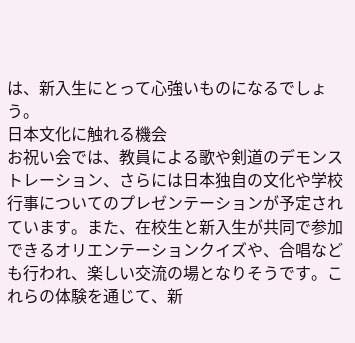は、新入生にとって心強いものになるでしょう。
日本文化に触れる機会
お祝い会では、教員による歌や剣道のデモンストレーション、さらには日本独自の文化や学校行事についてのプレゼンテーションが予定されています。また、在校生と新入生が共同で参加できるオリエンテーションクイズや、合唱なども行われ、楽しい交流の場となりそうです。これらの体験を通じて、新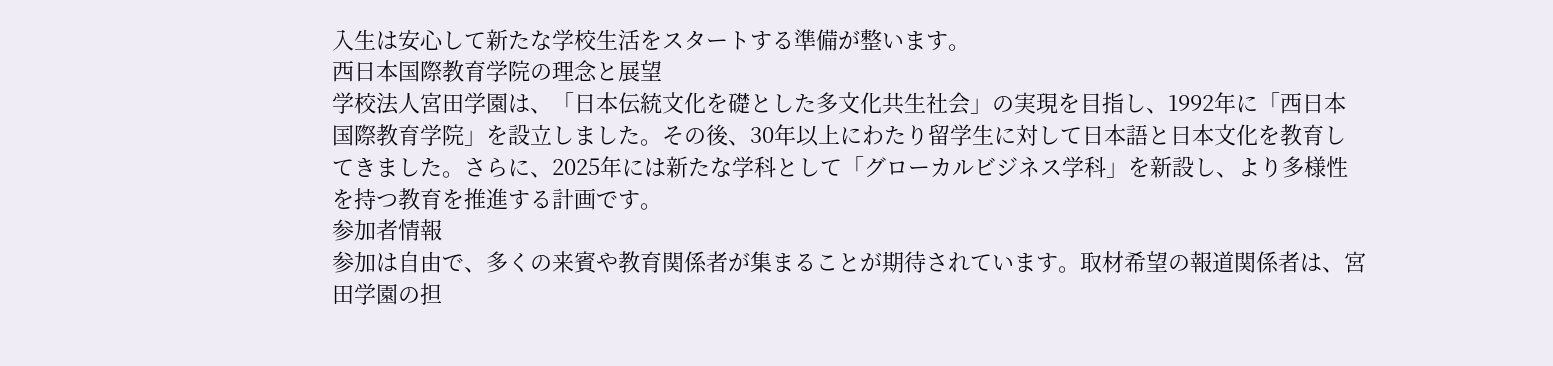入生は安心して新たな学校生活をスタートする準備が整います。
西日本国際教育学院の理念と展望
学校法人宮田学園は、「日本伝統文化を礎とした多文化共生社会」の実現を目指し、1992年に「西日本国際教育学院」を設立しました。その後、30年以上にわたり留学生に対して日本語と日本文化を教育してきました。さらに、2025年には新たな学科として「グローカルビジネス学科」を新設し、より多様性を持つ教育を推進する計画です。
参加者情報
参加は自由で、多くの来賓や教育関係者が集まることが期待されています。取材希望の報道関係者は、宮田学園の担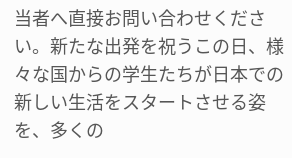当者へ直接お問い合わせください。新たな出発を祝うこの日、様々な国からの学生たちが日本での新しい生活をスタートさせる姿を、多くの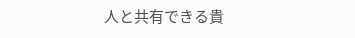人と共有できる貴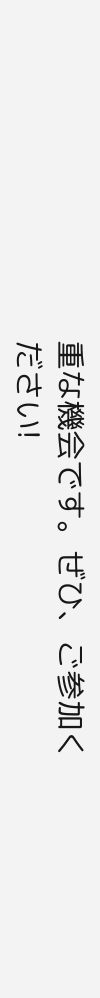重な機会です。ぜひ、ご参加ください!